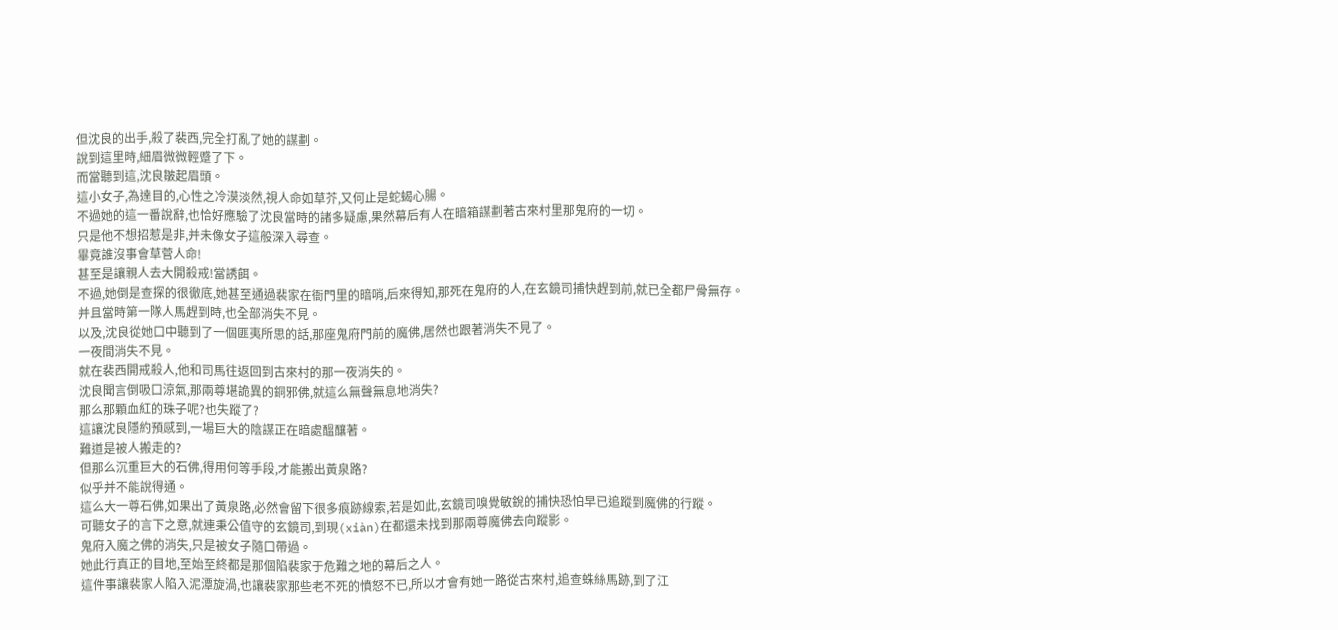但沈良的出手,殺了裴西,完全打亂了她的謀劃。
說到這里時,細眉微微輕蹙了下。
而當聽到這,沈良皺起眉頭。
這小女子,為達目的,心性之冷漠淡然,視人命如草芥,又何止是蛇蝎心腸。
不過她的這一番說辭,也恰好應驗了沈良當時的諸多疑慮,果然幕后有人在暗箱謀劃著古來村里那鬼府的一切。
只是他不想招惹是非,并未像女子這般深入尋查。
畢竟誰沒事會草菅人命!
甚至是讓親人去大開殺戒!當誘餌。
不過,她倒是查探的很徹底,她甚至通過裴家在衙門里的暗哨,后來得知,那死在鬼府的人,在玄鏡司捕快趕到前,就已全都尸骨無存。
并且當時第一隊人馬趕到時,也全部消失不見。
以及,沈良從她口中聽到了一個匪夷所思的話,那座鬼府門前的魔佛,居然也跟著消失不見了。
一夜間消失不見。
就在裴西開戒殺人,他和司馬往返回到古來村的那一夜消失的。
沈良聞言倒吸口涼氣,那兩尊堪詭異的銅邪佛,就這么無聲無息地消失?
那么那顆血紅的珠子呢?也失蹤了?
這讓沈良隱約預感到,一場巨大的陰謀正在暗處醞釀著。
難道是被人搬走的?
但那么沉重巨大的石佛,得用何等手段,才能搬出黃泉路?
似乎并不能說得通。
這么大一尊石佛,如果出了黃泉路,必然會留下很多痕跡線索,若是如此,玄鏡司嗅覺敏銳的捕快恐怕早已追蹤到魔佛的行蹤。
可聽女子的言下之意,就連秉公值守的玄鏡司,到現(xiàn)在都還未找到那兩尊魔佛去向蹤影。
鬼府入魔之佛的消失,只是被女子隨口帶過。
她此行真正的目地,至始至終都是那個陷裴家于危難之地的幕后之人。
這件事讓裴家人陷入泥潭旋渦,也讓裴家那些老不死的憤怒不已,所以才會有她一路從古來村,追查蛛絲馬跡,到了江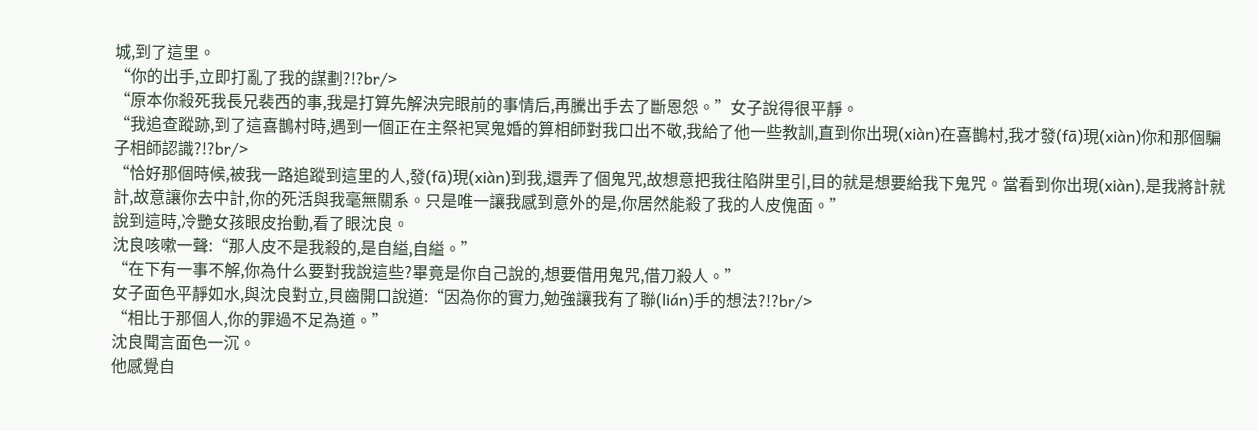城,到了這里。
“你的出手,立即打亂了我的謀劃?!?br/>
“原本你殺死我長兄裴西的事,我是打算先解決完眼前的事情后,再騰出手去了斷恩怨。”女子說得很平靜。
“我追查蹤跡,到了這喜鵲村時,遇到一個正在主祭祀冥鬼婚的算相師對我口出不敬,我給了他一些教訓,直到你出現(xiàn)在喜鵲村,我才發(fā)現(xiàn)你和那個騙子相師認識?!?br/>
“恰好那個時候,被我一路追蹤到這里的人,發(fā)現(xiàn)到我,還弄了個鬼咒,故想意把我往陷阱里引,目的就是想要給我下鬼咒。當看到你出現(xiàn),是我將計就計,故意讓你去中計,你的死活與我毫無關系。只是唯一讓我感到意外的是,你居然能殺了我的人皮傀面。”
說到這時,冷艷女孩眼皮抬動,看了眼沈良。
沈良咳嗽一聲:“那人皮不是我殺的,是自縊,自縊。”
“在下有一事不解,你為什么要對我說這些?畢竟是你自己說的,想要借用鬼咒,借刀殺人。”
女子面色平靜如水,與沈良對立,貝齒開口說道:“因為你的實力,勉強讓我有了聯(lián)手的想法?!?br/>
“相比于那個人,你的罪過不足為道。”
沈良聞言面色一沉。
他感覺自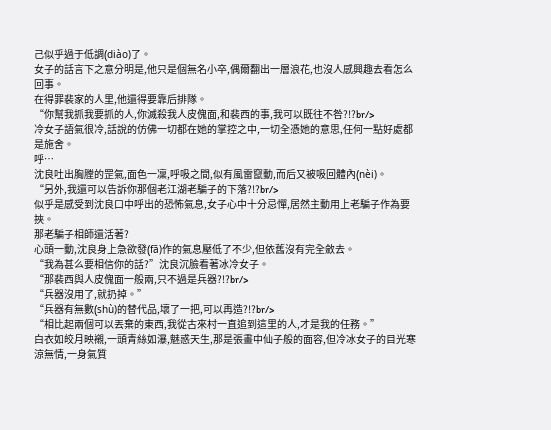己似乎過于低調(diào)了。
女子的話言下之意分明是,他只是個無名小卒,偶爾翻出一層浪花,也沒人感興趣去看怎么回事。
在得罪裴家的人里,他還得要靠后排隊。
“你幫我抓我要抓的人,你滅殺我人皮傀面,和裴西的事,我可以既往不咎?!?br/>
冷女子語氣很冷,話說的仿佛一切都在她的掌控之中,一切全憑她的意思,任何一點好處都是施舍。
呼…
沈良吐出胸膛的罡氣,面色一凜,呼吸之間,似有風雷竄動,而后又被吸回體內(nèi)。
“另外,我還可以告訴你那個老江湖老騙子的下落?!?br/>
似乎是感受到沈良口中呼出的恐怖氣息,女子心中十分忌憚,居然主動用上老騙子作為要挾。
那老騙子相師還活著?
心頭一動,沈良身上急欲發(fā)作的氣息壓低了不少,但依舊沒有完全斂去。
“我為甚么要相信你的話?”沈良沉臉看著冰冷女子。
“那裴西與人皮傀面一般兩,只不過是兵器?!?br/>
“兵器沒用了,就扔掉。”
“兵器有無數(shù)的替代品,壞了一把,可以再造?!?br/>
“相比起兩個可以丟棄的東西,我從古來村一直追到這里的人,才是我的任務。”
白衣如皎月映襯,一頭青絲如瀑,魅惑天生,那是張畫中仙子般的面容,但冷冰女子的目光寒涼無情,一身氣質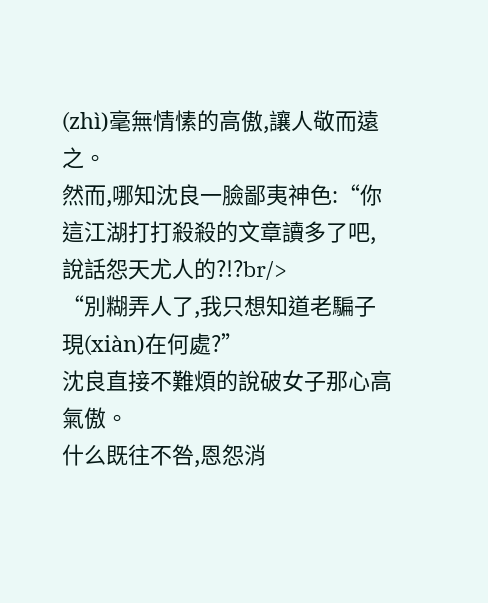(zhì)毫無情愫的高傲,讓人敬而遠之。
然而,哪知沈良一臉鄙夷神色:“你這江湖打打殺殺的文章讀多了吧,說話怨天尤人的?!?br/>
“別糊弄人了,我只想知道老騙子現(xiàn)在何處?”
沈良直接不難煩的說破女子那心高氣傲。
什么既往不咎,恩怨消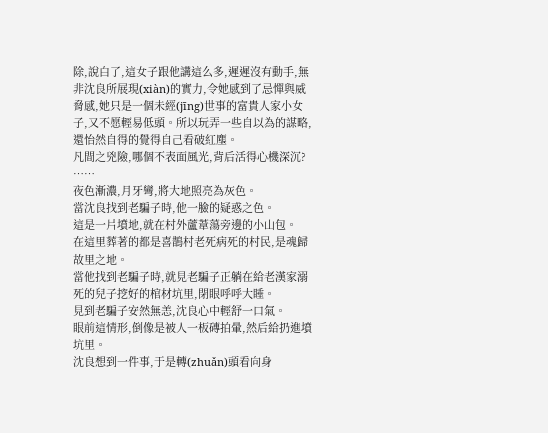除,說白了,這女子跟他講這么多,遲遲沒有動手,無非沈良所展現(xiàn)的實力,令她感到了忌憚與威脅感,她只是一個未經(jīng)世事的富貴人家小女子,又不愿輕易低頭。所以玩弄一些自以為的謀略,還怡然自得的覺得自己看破紅塵。
凡間之兇險,哪個不表面風光,背后活得心機深沉?
……
夜色漸濃,月牙彎,將大地照亮為灰色。
當沈良找到老騙子時,他一臉的疑惑之色。
這是一片墳地,就在村外蘆葦蕩旁邊的小山包。
在這里葬著的都是喜鵲村老死病死的村民,是魂歸故里之地。
當他找到老騙子時,就見老騙子正躺在給老漢家溺死的兒子挖好的棺材坑里,閉眼呼呼大睡。
見到老騙子安然無恙,沈良心中輕舒一口氣。
眼前這情形,倒像是被人一板磚拍暈,然后給扔進墳坑里。
沈良想到一件事,于是轉(zhuǎn)頭看向身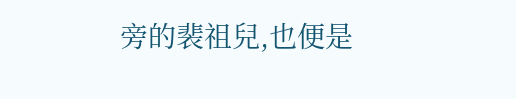旁的裴祖兒,也便是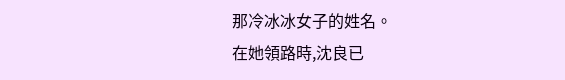那冷冰冰女子的姓名。
在她領路時,沈良已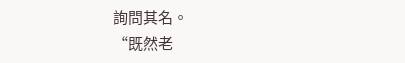詢問其名。
“既然老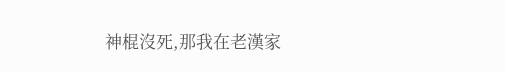神棍沒死,那我在老漢家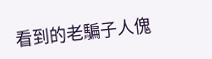看到的老騙子人傀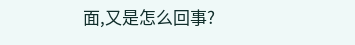面,又是怎么回事?